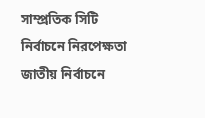সাম্প্রতিক সিটি নির্বাচনে নিরপেক্ষতা জাতীয় নির্বাচনে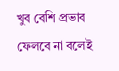খুব বেশি প্রভাব ফেলবে না বলেই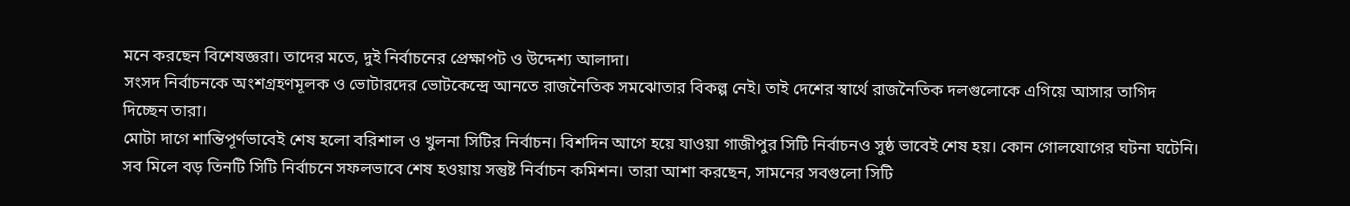মনে করছেন বিশেষজ্ঞরা। তাদের মতে, দুই নির্বাচনের প্রেক্ষাপট ও উদ্দেশ্য আলাদা।
সংসদ নির্বাচনকে অংশগ্রহণমূলক ও ভোটারদের ভোটকেন্দ্রে আনতে রাজনৈতিক সমঝোতার বিকল্প নেই। তাই দেশের স্বার্থে রাজনৈতিক দলগুলোকে এগিয়ে আসার তাগিদ দিচ্ছেন তারা।
মোটা দাগে শান্তিপূর্ণভাবেই শেষ হলো বরিশাল ও খুলনা সিটির নির্বাচন। বিশদিন আগে হয়ে যাওয়া গাজীপুর সিটি নির্বাচনও সুষ্ঠ ভাবেই শেষ হয়। কোন গোলযোগের ঘটনা ঘটেনি।
সব মিলে বড় তিনটি সিটি নির্বাচনে সফলভাবে শেষ হওয়ায় সন্তুষ্ট নির্বাচন কমিশন। তারা আশা করছেন, সামনের সবগুলো সিটি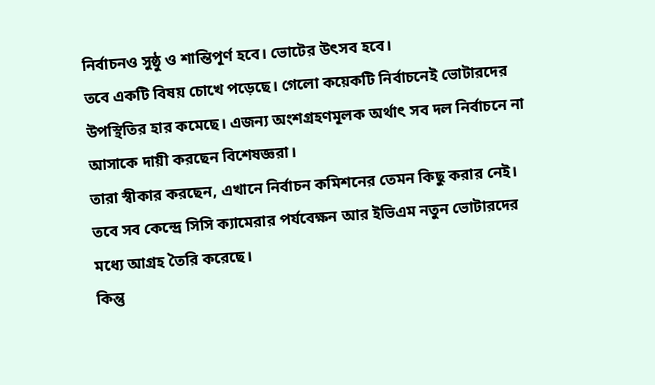নির্বাচনও সুষ্ঠু ও শান্তিপূর্ণ হবে। ভোটের উৎসব হবে।
তবে একটি বিষয় চোখে পড়েছে। গেলো কয়েকটি নির্বাচনেই ভোটারদের উপস্থিতির হার কমেছে। এজন্য অংশগ্রহণমূলক অর্থাৎ সব দল নির্বাচনে না আসাকে দায়ী করছেন বিশেষজ্ঞরা।
তারা স্বীকার করছেন, এখানে নির্বাচন কমিশনের তেমন কিছু করার নেই। তবে সব কেন্দ্রে সিসি ক্যামেরার পর্যবেক্ষন আর ইভিএম নতুন ভোটারদের মধ্যে আগ্রহ তৈরি করেছে।
কিন্তু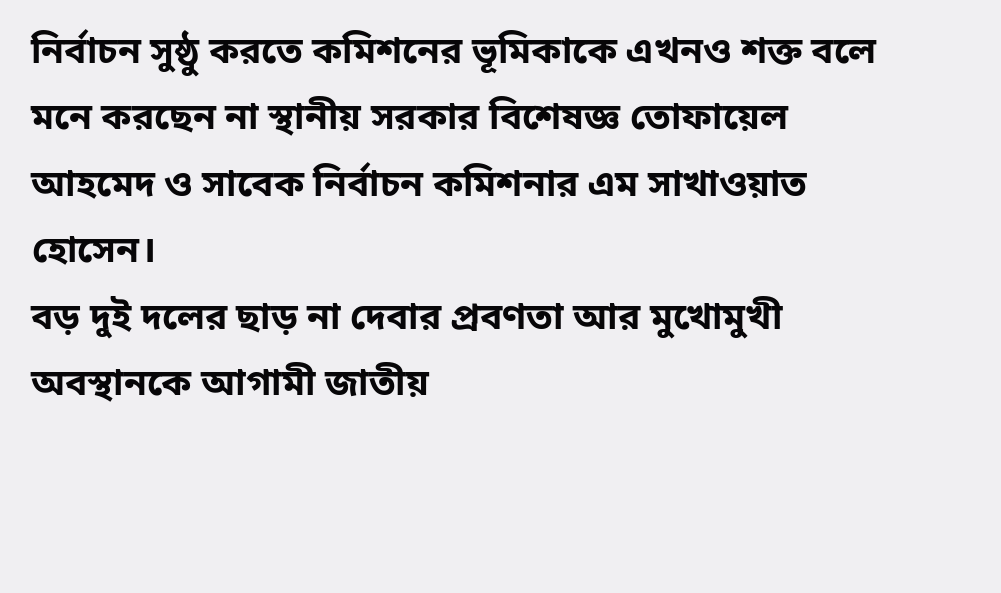নির্বাচন সুষ্ঠু করতে কমিশনের ভূমিকাকে এখনও শক্ত বলে মনে করছেন না স্থানীয় সরকার বিশেষজ্ঞ তোফায়েল আহমেদ ও সাবেক নির্বাচন কমিশনার এম সাখাওয়াত হোসেন।
বড় দুই দলের ছাড় না দেবার প্রবণতা আর মুখোমুখী অবস্থানকে আগামী জাতীয়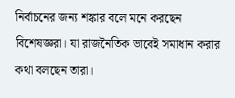নির্বাচনের জন্য শঙ্কার বলে মনে করছেন বিশেষজ্ঞরা। যা রাজনৈতিক ভাবেই সমাধান করার কথা বলছেন তারা।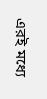এরই মধ্যে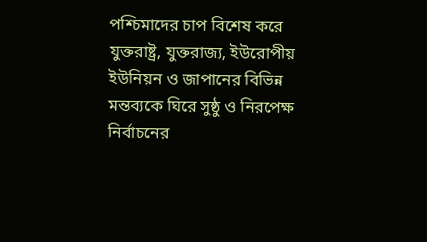পশ্চিমাদের চাপ বিশেষ করে যুক্তরাষ্ট্র, যুক্তরাজ্য, ইউরোপীয় ইউনিয়ন ও জাপানের বিভিন্ন মন্তব্যকে ঘিরে সুষ্ঠু ও নিরপেক্ষ নির্বাচনের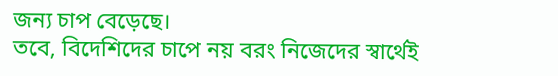জন্য চাপ বেড়েছে।
তবে, বিদেশিদের চাপে নয় বরং নিজেদের স্বার্থেই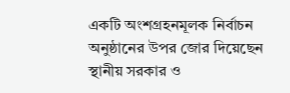একটি অংশগ্রহনমূলক নির্বাচন অনুষ্ঠানের উপর জোর দিয়েছেন স্থানীয় সরকার ও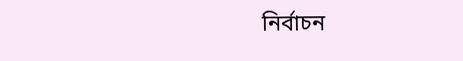নির্বাচন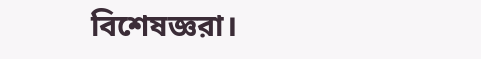বিশেষজ্ঞরা।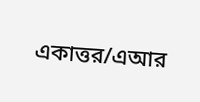একাত্তর/এআর